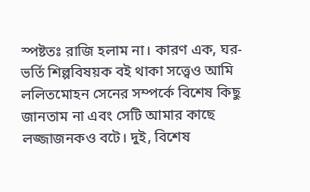স্পষ্টতঃ রাজি হলাম না। কারণ এক, ঘর-ভর্তি শিল্পবিষয়ক বই থাকা সত্ত্বেও আমি ললিতমোহন সেনের সম্পর্কে বিশেষ কিছু জানতাম না এবং সেটি আমার কাছে লজ্জাজনকও বটে। দুই, বিশেষ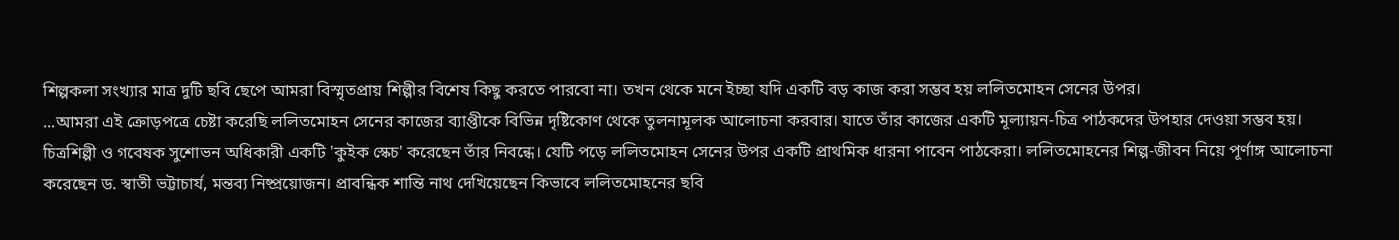শিল্পকলা সংখ্যার মাত্র দুটি ছবি ছেপে আমরা বিস্মৃতপ্রায় শিল্পীর বিশেষ কিছু করতে পারবো না। তখন থেকে মনে ইচ্ছা যদি একটি বড় কাজ করা সম্ভব হয় ললিতমোহন সেনের উপর।
...আমরা এই ক্রোড়পত্রে চেষ্টা করেছি ললিতমোহন সেনের কাজের ব্যাপ্তীকে বিভিন্ন দৃষ্টিকোণ থেকে তুলনামূলক আলোচনা করবার। যাতে তাঁর কাজের একটি মূল্যায়ন-চিত্র পাঠকদের উপহার দেওয়া সম্ভব হয়। চিত্রশিল্পী ও গবেষক সুশোভন অধিকারী একটি 'কুইক স্কেচ' করেছেন তাঁর নিবন্ধে। যেটি পড়ে ললিতমোহন সেনের উপর একটি প্রাথমিক ধারনা পাবেন পাঠকেরা। ললিতমোহনের শিল্প-জীবন নিয়ে পূর্ণাঙ্গ আলোচনা করেছেন ড. স্বাতী ভট্টাচার্য, মন্তব্য নিষ্প্রয়োজন। প্রাবন্ধিক শান্তি নাথ দেখিয়েছেন কিভাবে ললিতমোহনের ছবি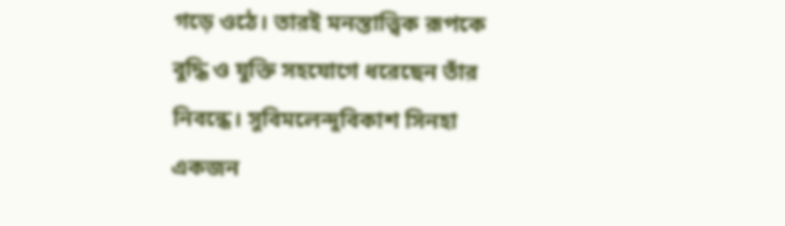গড়ে ওঠে। তারই মনস্তাত্ত্বিক রূপকে বুদ্ধি ও যুক্তি সহযোগে ধরেছেন তাঁর নিবন্ধে। সুবিমলেন্দুবিকাশ সিনহা একজন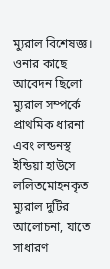ম্যুরাল বিশেষজ্ঞ। ওনার কাছে আবেদন ছিলো ম্যুরাল সম্পর্কে প্রাথমিক ধারনা এবং লন্ডনস্থ ইন্ডিয়া হাউসে ললিতমোহনকৃত ম্যুরাল দুটির আলোচনা, যাতে সাধারণ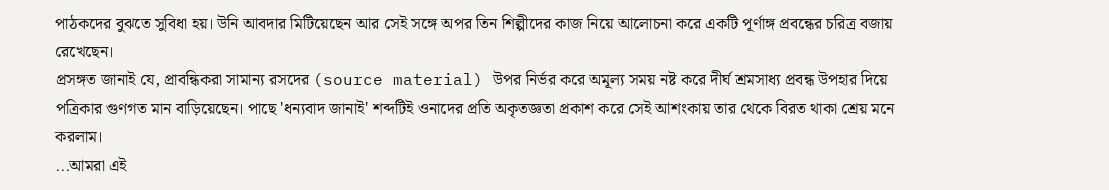পাঠকদের বুঝতে সুবিধা হয়। উনি আবদার মিটিয়েছেন আর সেই সঙ্গে অপর তিন শিল্পীদের কাজ নিয়ে আলোচনা করে একটি পূর্ণাঙ্গ প্রবন্ধের চরিত্র বজায় রেখেছেন।
প্রসঙ্গত জানাই যে, প্রাবন্ধিকরা সামান্য রসদের (source material) উপর নির্ভর করে অমূল্য সময় নষ্ট করে দীর্ঘ শ্রমসাধ্য প্রবন্ধ উপহার দিয়ে পত্রিকার গুণগত মান বাড়িয়েছেন। পাছে 'ধন্যবাদ জানাই' শব্দটিই ওনাদের প্রতি অকৃতজ্ঞতা প্রকাশ করে সেই আশংকায় তার থেকে বিরত থাকা শ্রেয় মনে করলাম।
...আমরা এই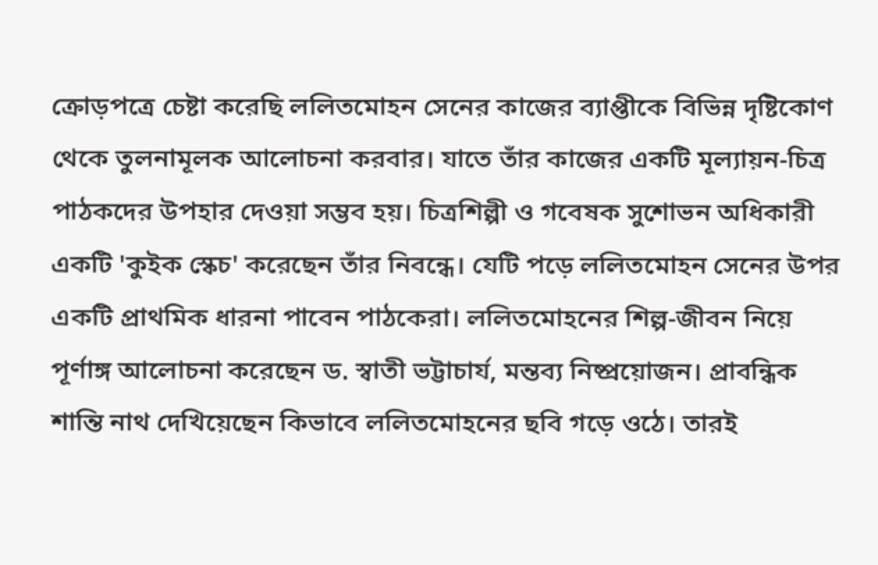ক্রোড়পত্রে চেষ্টা করেছি ললিতমোহন সেনের কাজের ব্যাপ্তীকে বিভিন্ন দৃষ্টিকোণ থেকে তুলনামূলক আলোচনা করবার। যাতে তাঁর কাজের একটি মূল্যায়ন-চিত্র পাঠকদের উপহার দেওয়া সম্ভব হয়। চিত্রশিল্পী ও গবেষক সুশোভন অধিকারী একটি 'কুইক স্কেচ' করেছেন তাঁর নিবন্ধে। যেটি পড়ে ললিতমোহন সেনের উপর একটি প্রাথমিক ধারনা পাবেন পাঠকেরা। ললিতমোহনের শিল্প-জীবন নিয়ে পূর্ণাঙ্গ আলোচনা করেছেন ড. স্বাতী ভট্টাচার্য, মন্তব্য নিষ্প্রয়োজন। প্রাবন্ধিক শান্তি নাথ দেখিয়েছেন কিভাবে ললিতমোহনের ছবি গড়ে ওঠে। তারই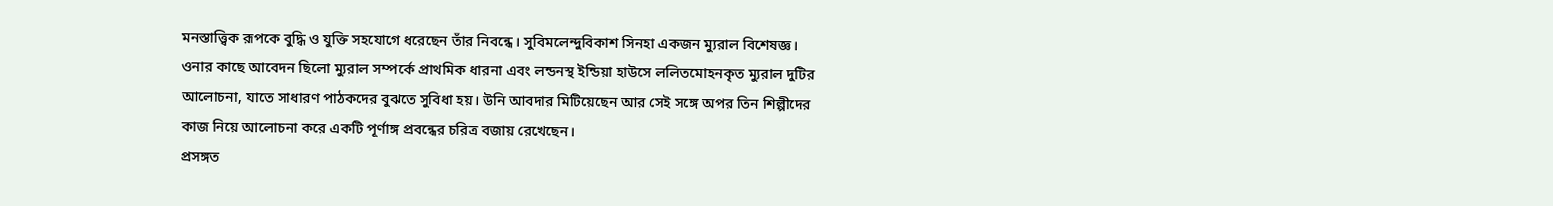মনস্তাত্ত্বিক রূপকে বুদ্ধি ও যুক্তি সহযোগে ধরেছেন তাঁর নিবন্ধে। সুবিমলেন্দুবিকাশ সিনহা একজন ম্যুরাল বিশেষজ্ঞ। ওনার কাছে আবেদন ছিলো ম্যুরাল সম্পর্কে প্রাথমিক ধারনা এবং লন্ডনস্থ ইন্ডিয়া হাউসে ললিতমোহনকৃত ম্যুরাল দুটির আলোচনা, যাতে সাধারণ পাঠকদের বুঝতে সুবিধা হয়। উনি আবদার মিটিয়েছেন আর সেই সঙ্গে অপর তিন শিল্পীদের কাজ নিয়ে আলোচনা করে একটি পূর্ণাঙ্গ প্রবন্ধের চরিত্র বজায় রেখেছেন।
প্রসঙ্গত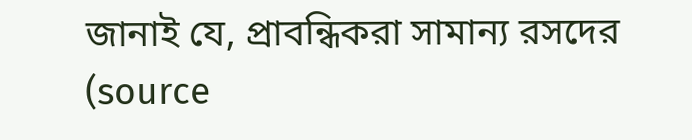জানাই যে, প্রাবন্ধিকরা সামান্য রসদের (source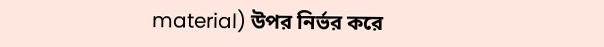material) উপর নির্ভর করে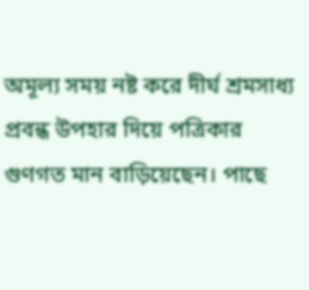অমূল্য সময় নষ্ট করে দীর্ঘ শ্রমসাধ্য প্রবন্ধ উপহার দিয়ে পত্রিকার গুণগত মান বাড়িয়েছেন। পাছে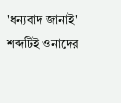'ধন্যবাদ জানাই' শব্দটিই ওনাদের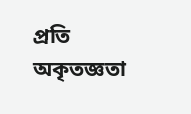প্রতি অকৃতজ্ঞতা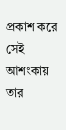প্রকাশ করে সেই আশংকায় তার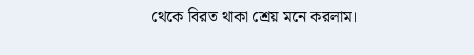থেকে বিরত থাকা শ্রেয় মনে করলাম।